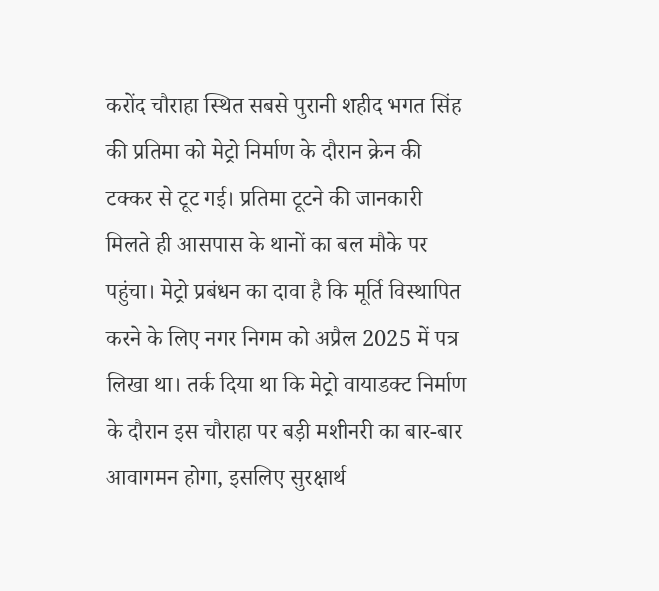करोंद चौराहा स्थित सबसे पुरानी शहीद भगत सिंह की प्रतिमा को मेट्रो निर्माण के दौरान क्रेन की टक्कर से टूट गई। प्रतिमा टूटने की जानकारी मिलते ही आसपास के थानों का बल मौके पर पहुंचा। मेट्रो प्रबंधन का दावा है कि मूर्ति विस्थापित करने के लिए नगर निगम को अप्रैल 2025 में पत्र लिखा था। तर्क दिया था कि मेट्रो वायाडक्ट निर्माण के दौरान इस चौराहा पर बड़ी मशीनरी का बार-बार आवागमन होगा, इसलिए सुरक्षार्थ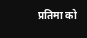प्रतिमा को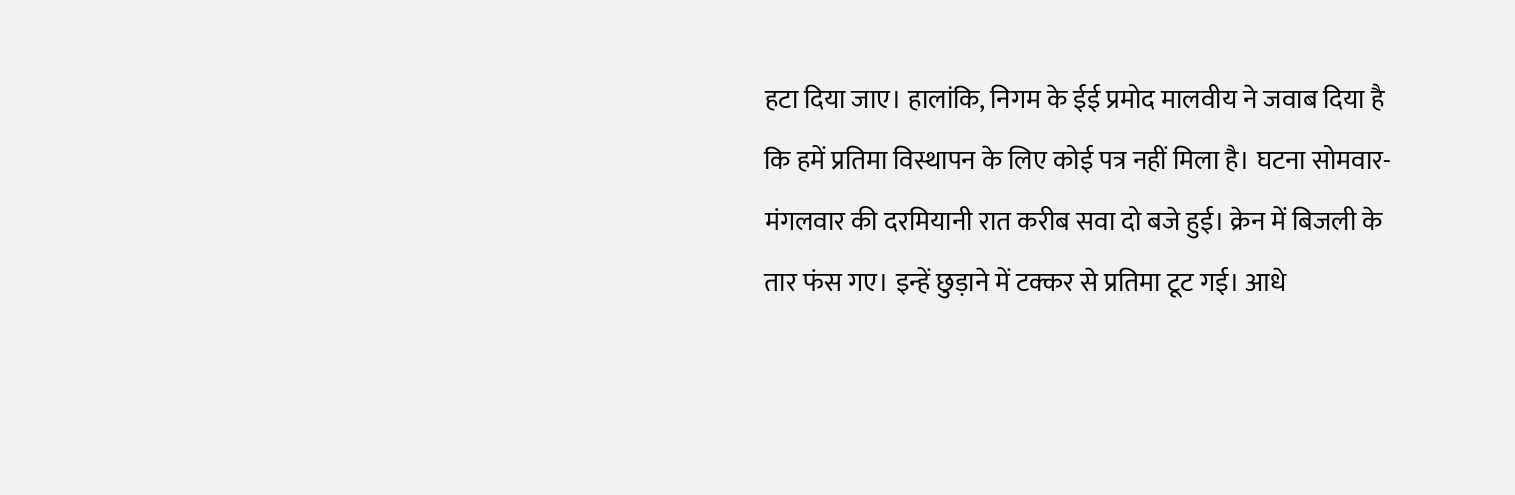हटा दिया जाए। हालांकि, निगम के ईई प्रमोद मालवीय ने जवाब दिया है कि हमें प्रतिमा विस्थापन के लिए कोई पत्र नहीं मिला है। घटना सोमवार-मंगलवार की दरमियानी रात करीब सवा दो बजे हुई। क्रेन में बिजली के तार फंस गए। इन्हें छुड़ाने में टक्कर से प्रतिमा टूट गई। आधे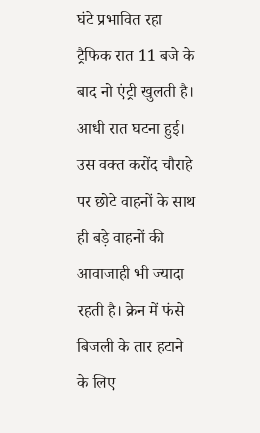घंटे प्रभावित रहा ट्रैफिक रात 11 बजे के बाद नो एंट्री खुलती है। आधी रात घटना हुई। उस वक्त करोंद चौराहे पर छोटे वाहनों के साथ ही बड़े वाहनों की आवाजाही भी ज्यादा रहती है। क्रेन में फंसे बिजली के तार हटाने के लिए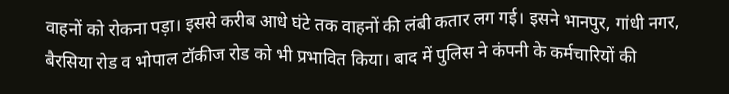वाहनों को रोकना पड़ा। इससे करीब आधे घंटे तक वाहनों की लंबी कतार लग गई। इसने भानपुर, गांधी नगर, बैरसिया रोड व भोपाल टॉकीज रोड को भी प्रभावित किया। बाद में पुलिस ने कंपनी के कर्मचारियों की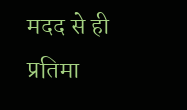मदद से ही प्रतिमा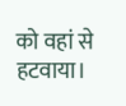को वहां से हटवाया।